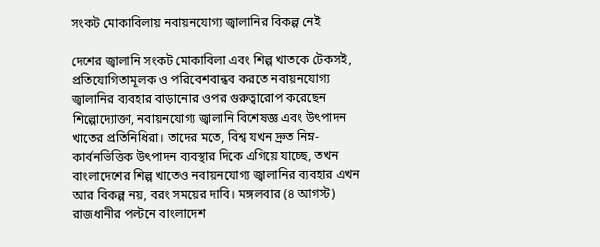সংকট মোকাবিলায় নবায়নযোগ্য জ্বালানির বিকল্প নেই

দেশের জ্বালানি সংকট মোকাবিলা এবং শিল্প খাতকে টেকসই, প্রতিযোগিতামূলক ও পরিবেশবান্ধব করতে নবায়নযোগ্য জ্বালানির ব্যবহার বাড়ানোর ওপর গুরুত্বারোপ করেছেন শিল্পোদ্যোক্তা, নবায়নযোগ্য জ্বালানি বিশেষজ্ঞ এবং উৎপাদন খাতের প্রতিনিধিরা। তাদের মতে, বিশ্ব যখন দ্রুত নিম্ন-কার্বনভিত্তিক উৎপাদন ব্যবস্থার দিকে এগিয়ে যাচ্ছে, তখন বাংলাদেশের শিল্প খাতেও নবায়নযোগ্য জ্বালানির ব্যবহার এখন আর বিকল্প নয়, বরং সময়ের দাবি। মঙ্গলবার (৪ আগস্ট) রাজধানীর পল্টনে বাংলাদেশ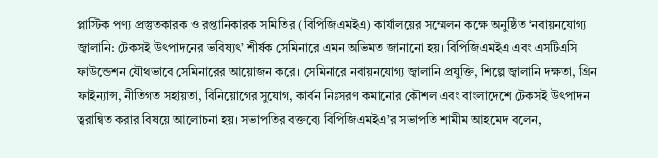প্লাস্টিক পণ্য প্রস্তুতকারক ও রপ্তানিকারক সমিতির (বিপিজিএমইএ) কার্যালয়ের সম্মেলন কক্ষে অনুষ্ঠিত ‘নবায়নযোগ্য জ্বালানি: টেকসই উৎপাদনের ভবিষ্যৎ’ শীর্ষক সেমিনারে এমন অভিমত জানানো হয়। বিপিজিএমইএ এবং এসটিএসি ফাউন্ডেশন যৌথভাবে সেমিনারের আয়োজন করে। সেমিনারে নবায়নযোগ্য জ্বালানি প্রযুক্তি, শিল্পে জ্বালানি দক্ষতা, গ্রিন ফাইন্যান্স, নীতিগত সহায়তা, বিনিয়োগের সুযোগ, কার্বন নিঃসরণ কমানোর কৌশল এবং বাংলাদেশে টেকসই উৎপাদন ত্বরান্বিত করার বিষয়ে আলোচনা হয়। সভাপতির বক্তব্যে বিপিজিএমইএ’র সভাপতি শামীম আহমেদ বলেন,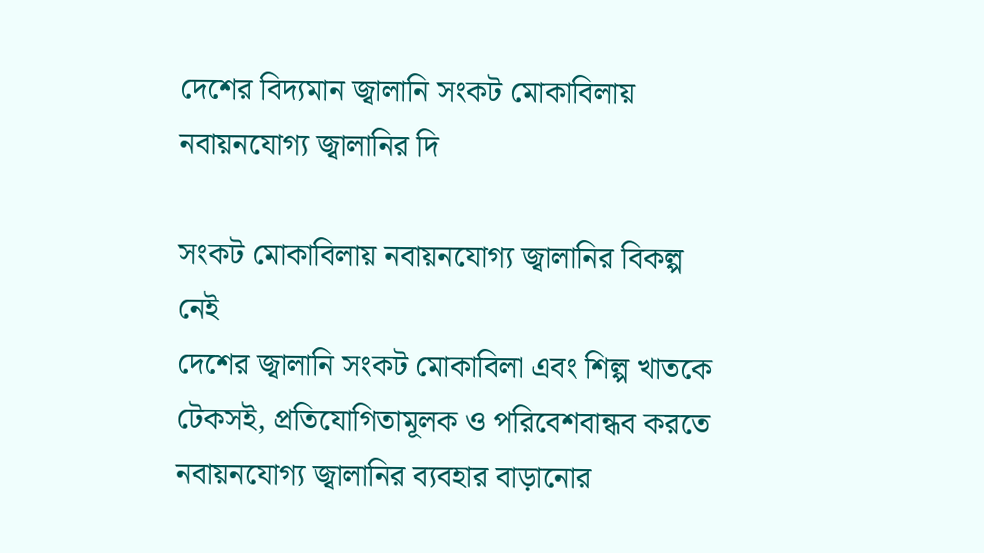দেশের বিদ্যমান জ্বালানি সংকট মোকাবিলায় নবায়নযোগ্য জ্বালানির দি

সংকট মোকাবিলায় নবায়নযোগ্য জ্বালানির বিকল্প নেই
দেশের জ্বালানি সংকট মোকাবিলা এবং শিল্প খাতকে টেকসই, প্রতিযোগিতামূলক ও পরিবেশবান্ধব করতে নবায়নযোগ্য জ্বালানির ব্যবহার বাড়ানোর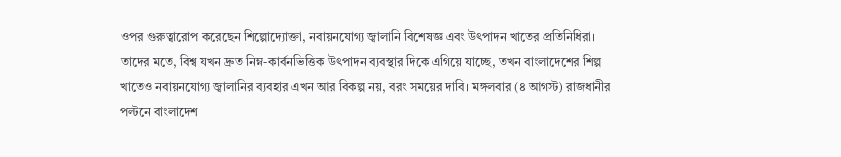ওপর গুরুত্বারোপ করেছেন শিল্পোদ্যোক্তা, নবায়নযোগ্য জ্বালানি বিশেষজ্ঞ এবং উৎপাদন খাতের প্রতিনিধিরা। তাদের মতে, বিশ্ব যখন দ্রুত নিম্ন-কার্বনভিত্তিক উৎপাদন ব্যবস্থার দিকে এগিয়ে যাচ্ছে, তখন বাংলাদেশের শিল্প খাতেও নবায়নযোগ্য জ্বালানির ব্যবহার এখন আর বিকল্প নয়, বরং সময়ের দাবি। মঙ্গলবার (৪ আগস্ট) রাজধানীর পল্টনে বাংলাদেশ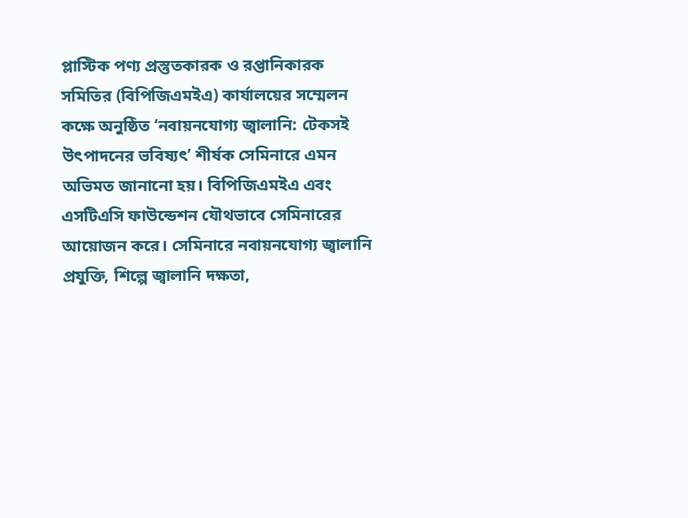প্লাস্টিক পণ্য প্রস্তুতকারক ও রপ্তানিকারক সমিতির (বিপিজিএমইএ) কার্যালয়ের সম্মেলন কক্ষে অনুষ্ঠিত ‘নবায়নযোগ্য জ্বালানি: টেকসই উৎপাদনের ভবিষ্যৎ’ শীর্ষক সেমিনারে এমন অভিমত জানানো হয়। বিপিজিএমইএ এবং এসটিএসি ফাউন্ডেশন যৌথভাবে সেমিনারের আয়োজন করে। সেমিনারে নবায়নযোগ্য জ্বালানি প্রযুক্তি, শিল্পে জ্বালানি দক্ষতা,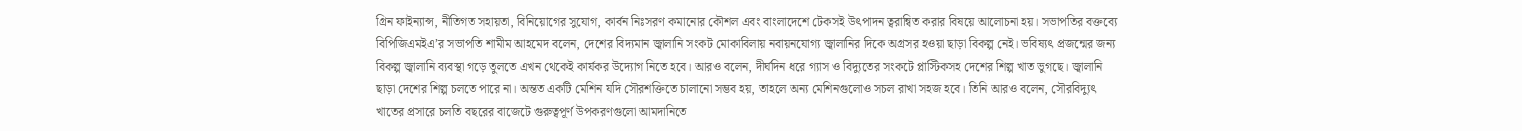গ্রিন ফাইন্যান্স, নীতিগত সহায়তা, বিনিয়োগের সুযোগ, কার্বন নিঃসরণ কমানোর কৌশল এবং বাংলাদেশে টেকসই উৎপাদন ত্বরান্বিত করার বিষয়ে আলোচনা হয়। সভাপতির বক্তব্যে বিপিজিএমইএ’র সভাপতি শামীম আহমেদ বলেন, দেশের বিদ্যমান জ্বালানি সংকট মোকাবিলায় নবায়নযোগ্য জ্বালানির দিকে অগ্রসর হওয়া ছাড়া বিকল্প নেই। ভবিষ্যৎ প্রজন্মের জন্য বিকল্প জ্বালানি ব্যবস্থা গড়ে তুলতে এখন থেকেই কার্যকর উদ্যোগ নিতে হবে। আরও বলেন, দীর্ঘদিন ধরে গ্যাস ও বিদ্যুতের সংকটে প্লাস্টিকসহ দেশের শিল্প খাত ভুগছে। জ্বালানি ছাড়া দেশের শিল্প চলতে পারে না। অন্তত একটি মেশিন যদি সৌরশক্তিতে চালানো সম্ভব হয়, তাহলে অন্য মেশিনগুলোও সচল রাখা সহজ হবে। তিনি আরও বলেন, সৌরবিদ্যুৎ খাতের প্রসারে চলতি বছরের বাজেটে গুরুত্বপূর্ণ উপকরণগুলো আমদানিতে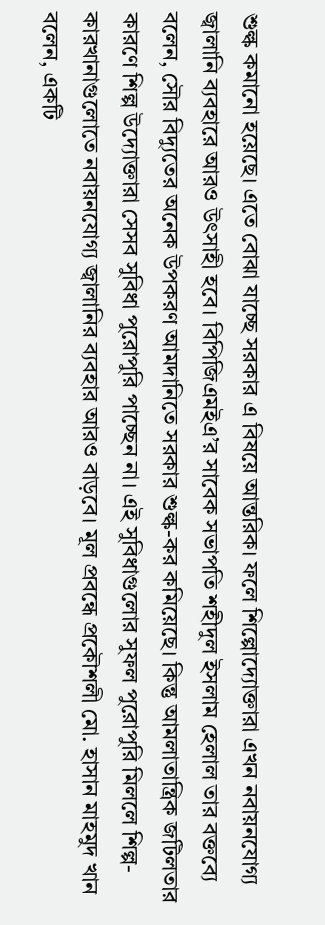শুল্ক কমানো হয়েছে। এতে বোঝা যাচ্ছে সরকার এ বিষয়ে আন্তরিক। ফলে শিল্পোদ্যোক্তারা এখন নবায়নযোগ্য জ্বালানি ব্যবহারে আরও উৎসাহী হবে। বিপিজিএমইএ’র সাবেক সভাপতি শহীদুল ইসলাম হেলাল তার বক্তব্যে বলেন, সৌর বিদ্যুতের অনেক উপকরণ আমদানিতে সরকার শুল্ক-কর কমিয়েছে। কিন্তু আমলাতান্ত্রিক জটিলতার কারণে শিল্প উদ্যোক্তারা সেসব সুবিধা পুরোপুরি পাচ্ছেন না। এই সুবিধাগুলোর সুফল পুরোপুরি মিললে শিল্প-কারখানাগুলোতে নবায়নযোগ্য জ্বালানির ব্যবহার আরও বাড়বে। মূল প্রবন্ধে প্রকৌশলী মো. হাসান মাহমুদ খান বলেন, একটি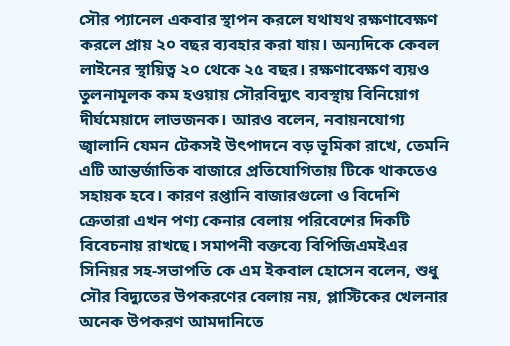সৌর প্যানেল একবার স্থাপন করলে যথাযথ রক্ষণাবেক্ষণ করলে প্রায় ২০ বছর ব্যবহার করা যায়। অন্যদিকে কেবল লাইনের স্থায়িত্ব ২০ থেকে ২৫ বছর। রক্ষণাবেক্ষণ ব্যয়ও তুলনামূলক কম হওয়ায় সৌরবিদ্যুৎ ব্যবস্থায় বিনিয়োগ দীর্ঘমেয়াদে লাভজনক। আরও বলেন, নবায়নযোগ্য জ্বালানি যেমন টেকসই উৎপাদনে বড় ভূমিকা রাখে, তেমনি এটি আন্তর্জাতিক বাজারে প্রতিযোগিতায় টিকে থাকতেও সহায়ক হবে। কারণ রপ্তানি বাজারগুলো ও বিদেশি ক্রেতারা এখন পণ্য কেনার বেলায় পরিবেশের দিকটি বিবেচনায় রাখছে। সমাপনী বক্তব্যে বিপিজিএমইএর সিনিয়র সহ-সভাপতি কে এম ইকবাল হোসেন বলেন, শুধু সৌর বিদ্যুতের উপকরণের বেলায় নয়, প্লাস্টিকের খেলনার অনেক উপকরণ আমদানিতে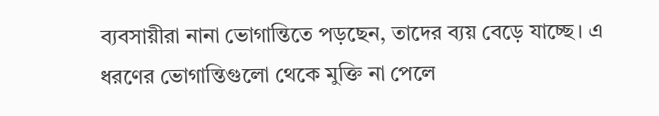ব্যবসায়ীরা নানা ভোগান্তিতে পড়ছেন, তাদের ব্যয় বেড়ে যাচ্ছে। এ ধরণের ভোগান্তিগুলো থেকে মুক্তি না পেলে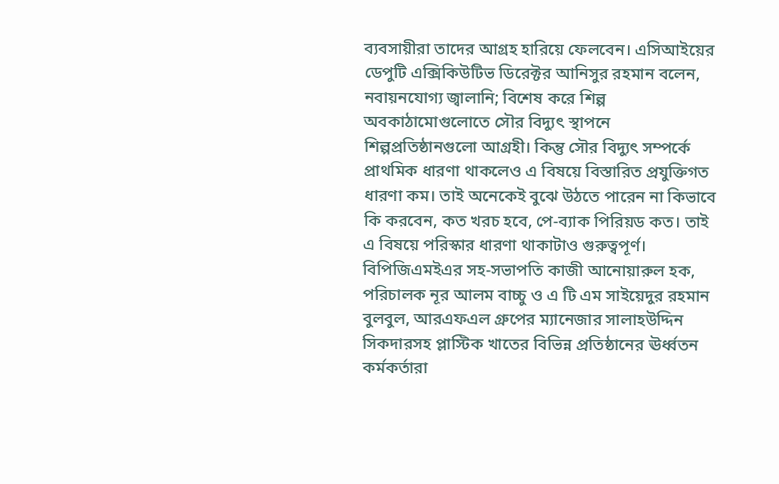ব্যবসায়ীরা তাদের আগ্রহ হারিয়ে ফেলবেন। এসিআইয়ের ডেপুটি এক্সিকিউটিভ ডিরেক্টর আনিসুর রহমান বলেন, নবায়নযোগ্য জ্বালানি; বিশেষ করে শিল্প অবকাঠামোগুলোতে সৌর বিদ্যুৎ স্থাপনে শিল্পপ্রতিষ্ঠানগুলো আগ্রহী। কিন্তু সৌর বিদ্যুৎ সম্পর্কে প্রাথমিক ধারণা থাকলেও এ বিষয়ে বিস্তারিত প্রযুক্তিগত ধারণা কম। তাই অনেকেই বুঝে উঠতে পারেন না কিভাবে কি করবেন, কত খরচ হবে, পে-ব্যাক পিরিয়ড কত। তাই এ বিষয়ে পরিস্কার ধারণা থাকাটাও গুরুত্বপূর্ণ। বিপিজিএমইএর সহ-সভাপতি কাজী আনোয়ারুল হক, পরিচালক নূর আলম বাচ্চু ও এ টি এম সাইয়েদুর রহমান বুলবুল, আরএফএল গ্রুপের ম্যানেজার সালাহউদ্দিন সিকদারসহ প্লাস্টিক খাতের বিভিন্ন প্রতিষ্ঠানের ঊর্ধ্বতন কর্মকর্তারা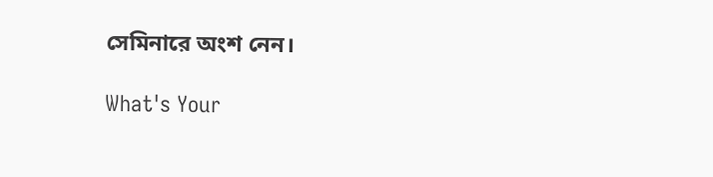সেমিনারে অংশ নেন।

What's Your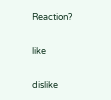Reaction?

like

dislike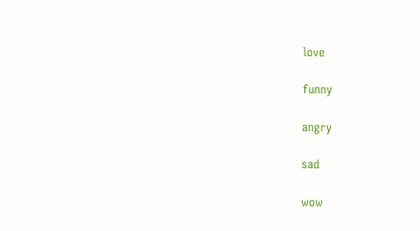love

funny

angry

sad

wow